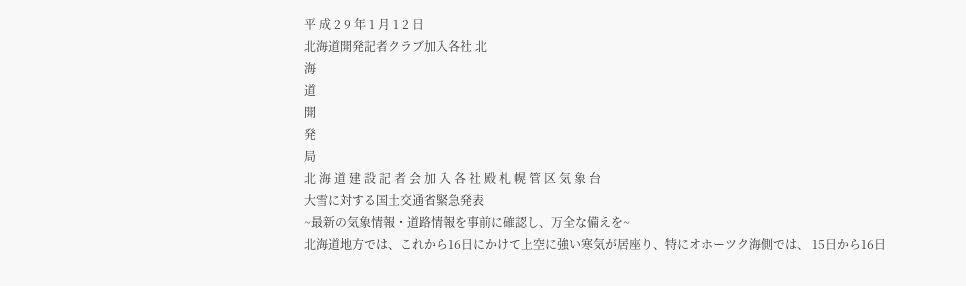平 成 2 9 年 1 月 1 2 日
北海道開発記者クラブ加入各社 北
海
道
開
発
局
北 海 道 建 設 記 者 会 加 入 各 社 殿 札 幌 管 区 気 象 台
大雪に対する国土交通省緊急発表
~最新の気象情報・道路情報を事前に確認し、万全な備えを~
北海道地方では、これから16日にかけて上空に強い寒気が居座り、特にオホーツク海側では、 15日から16日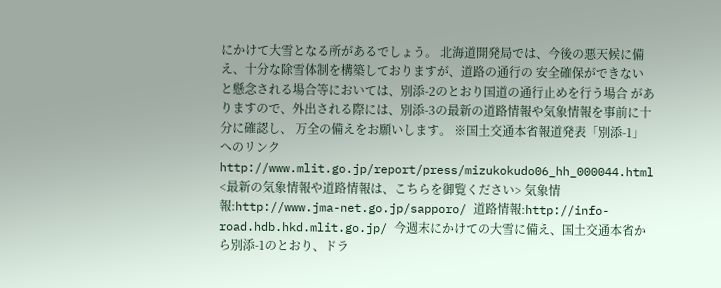にかけて大雪となる所があるでしょう。 北海道開発局では、今後の悪天候に備え、十分な除雪体制を構築しておりますが、道路の通行の 安全確保ができないと懸念される場合等においては、別添-2のとおり国道の通行止めを行う場合 がありますので、外出される際には、別添-3の最新の道路情報や気象情報を事前に十分に確認し、 万全の備えをお願いします。 ※国土交通本省報道発表「別添-1」へのリンク http://www.mlit.go.jp/report/press/mizukokudo06_hh_000044.html <最新の気象情報や道路情報は、こちらを御覧ください> 気象情報:http://www.jma-net.go.jp/sapporo/ 道路情報:http://info-road.hdb.hkd.mlit.go.jp/ 今週末にかけての大雪に備え、国土交通本省から別添-1のとおり、ドラ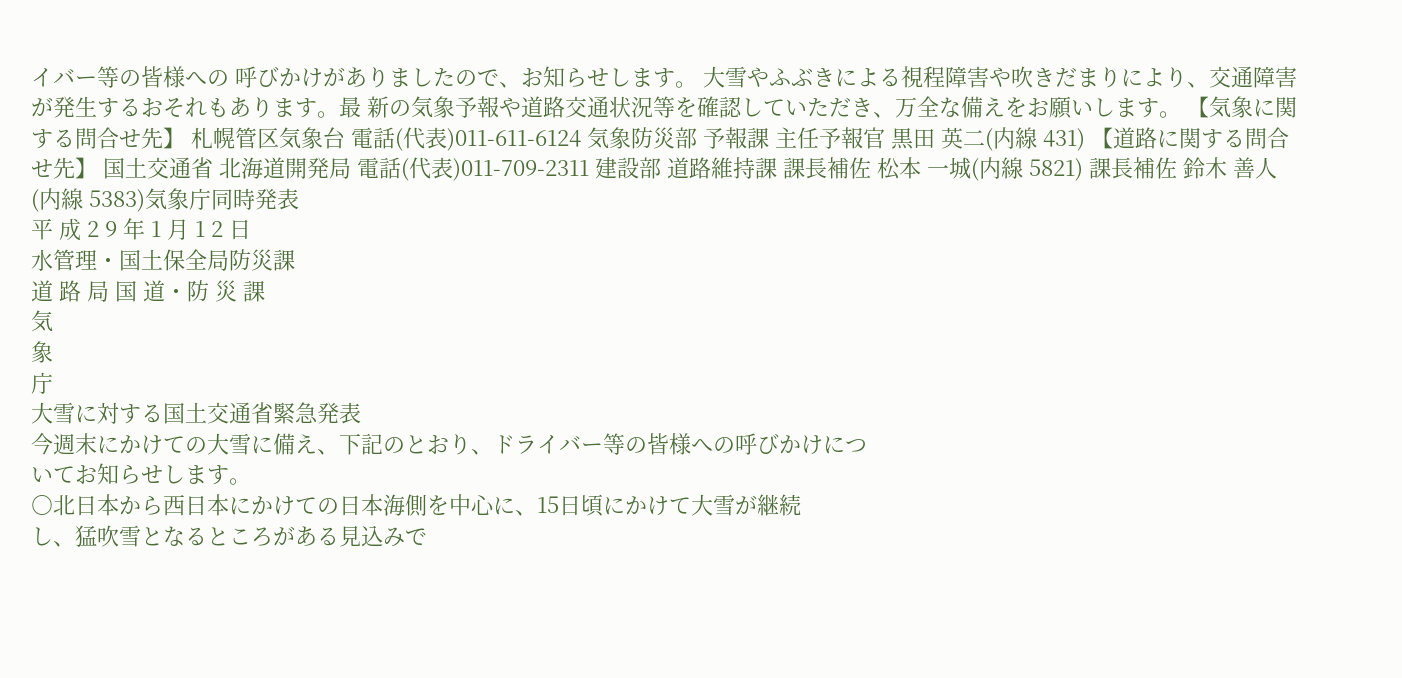イバー等の皆様への 呼びかけがありましたので、お知らせします。 大雪やふぶきによる視程障害や吹きだまりにより、交通障害が発生するおそれもあります。最 新の気象予報や道路交通状況等を確認していただき、万全な備えをお願いします。 【気象に関する問合せ先】 札幌管区気象台 電話(代表)011-611-6124 気象防災部 予報課 主任予報官 黒田 英二(内線 431) 【道路に関する問合せ先】 国土交通省 北海道開発局 電話(代表)011-709-2311 建設部 道路維持課 課長補佐 松本 一城(内線 5821) 課長補佐 鈴木 善人(内線 5383)気象庁同時発表
平 成 2 9 年 1 月 1 2 日
水管理・国土保全局防災課
道 路 局 国 道・防 災 課
気
象
庁
大雪に対する国土交通省緊急発表
今週末にかけての大雪に備え、下記のとおり、ドライバー等の皆様への呼びかけにつ
いてお知らせします。
○北日本から西日本にかけての日本海側を中心に、15日頃にかけて大雪が継続
し、猛吹雪となるところがある見込みで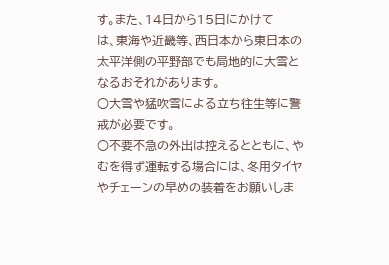す。また、14日から15日にかけて
は、東海や近畿等、西日本から東日本の太平洋側の平野部でも局地的に大雪と
なるおそれがあります。
○大雪や猛吹雪による立ち往生等に警戒が必要です。
○不要不急の外出は控えるとともに、やむを得ず運転する場合には、冬用タイヤ
やチェーンの早めの装着をお願いしま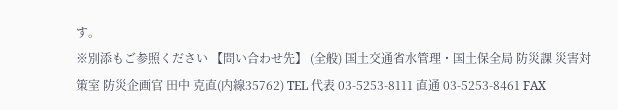す。
※別添もご参照ください 【問い合わせ先】 (全般) 国土交通省水管理・国土保全局 防災課 災害対策室 防災企画官 田中 克直(内線35762) TEL 代表 03-5253-8111 直通 03-5253-8461 FAX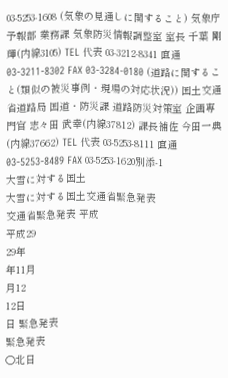03-5253-1608 (気象の見通しに関すること) 気象庁 予報部 業務課 気象防災情報調整室 室長 千葉 剛輝(内線3105) TEL 代表 03-3212-8341 直通 03-3211-8302 FAX 03-3284-0180 (道路に関すること(類似の被災事例・現場の対応状況)) 国土交通省道路局 国道・防災課 道路防災対策室 企画専門官 志々田 武幸(内線37812) 課長補佐 今田一典 (内線37662) TEL 代表 03-5253-8111 直通 03-5253-8489 FAX 03-5253-1620別添-1
大雪に対する国土
大雪に対する国土交通省緊急発表
交通省緊急発表 平成
平成29
29年
年11月
月12
12日
日 緊急発表
緊急発表
○北日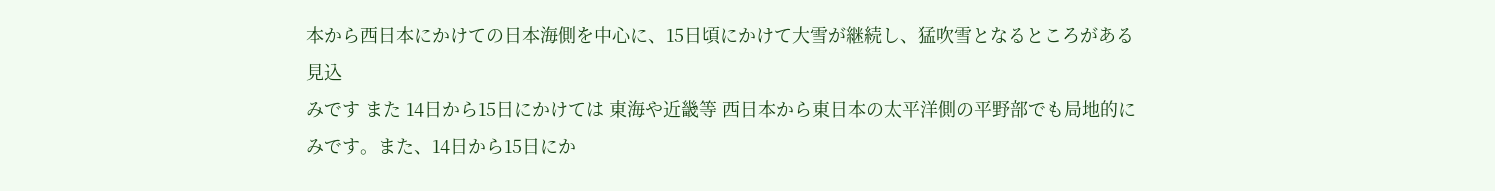本から西日本にかけての日本海側を中心に、15日頃にかけて大雪が継続し、猛吹雪となるところがある見込
みです また 14日から15日にかけては 東海や近畿等 西日本から東日本の太平洋側の平野部でも局地的に
みです。また、14日から15日にか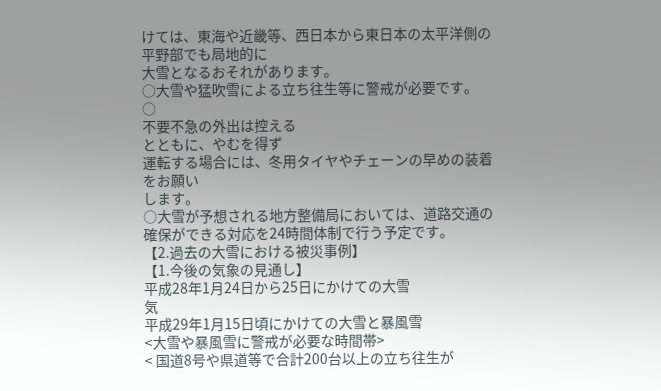けては、東海や近畿等、西日本から東日本の太平洋側の平野部でも局地的に
大雪となるおそれがあります。
○大雪や猛吹雪による立ち往生等に警戒が必要です。
○
不要不急の外出は控える
とともに、やむを得ず
運転する場合には、冬用タイヤやチェーンの早めの装着
をお願い
します。
○大雪が予想される地方整備局においては、道路交通の確保ができる対応を24時間体制で行う予定です。
【2.過去の大雪における被災事例】
【1.今後の気象の見通し】
平成28年1月24日から25日にかけての大雪
気
平成29年1月15日頃にかけての大雪と暴風雪
<大雪や暴風雪に警戒が必要な時間帯>
< 国道8号や県道等で合計200台以上の立ち往生が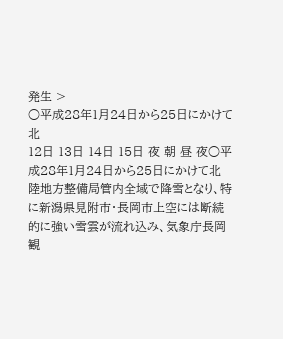発生 >
○平成28年1月24日から25日にかけて北
12日 13日 14日 15日 夜 朝 昼 夜○平成28年1月24日から25日にかけて北
陸地方整備局管内全域で降雪となり、特
に新潟県見附市・長岡市上空には断続
的に強い雪雲が流れ込み、気象庁長岡
観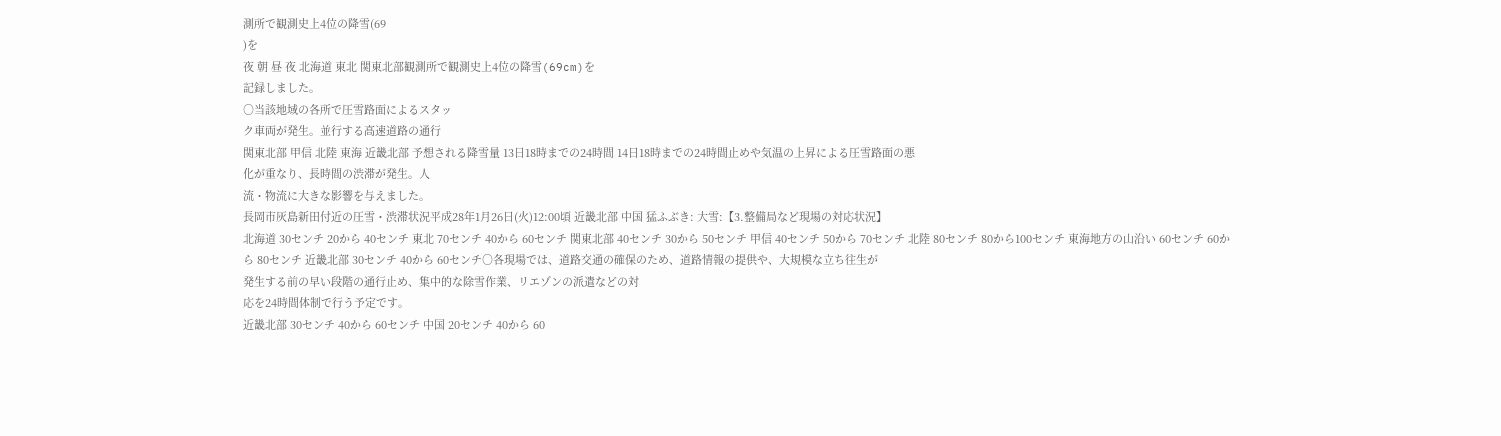測所で観測史上4位の降雪(69
)を
夜 朝 昼 夜 北海道 東北 関東北部観測所で観測史上4位の降雪(69cm)を
記録しました。
○当該地域の各所で圧雪路面によるスタッ
ク車両が発生。並行する高速道路の通行
関東北部 甲信 北陸 東海 近畿北部 予想される降雪量 13日18時までの24時間 14日18時までの24時間止めや気温の上昇による圧雪路面の悪
化が重なり、長時間の渋滞が発生。人
流・物流に大きな影響を与えました。
長岡市灰島新田付近の圧雪・渋滞状況平成28年1月26日(火)12:00頃 近畿北部 中国 猛ふぶき: 大雪:【3.整備局など現場の対応状況】
北海道 30センチ 20から 40センチ 東北 70センチ 40から 60センチ 関東北部 40センチ 30から 50センチ 甲信 40センチ 50から 70センチ 北陸 80センチ 80から100センチ 東海地方の山沿い 60センチ 60から 80センチ 近畿北部 30センチ 40から 60センチ○各現場では、道路交通の確保のため、道路情報の提供や、大規模な立ち往生が
発生する前の早い段階の通行止め、集中的な除雪作業、リエゾンの派遣などの対
応を24時間体制で行う予定です。
近畿北部 30センチ 40から 60センチ 中国 20センチ 40から 60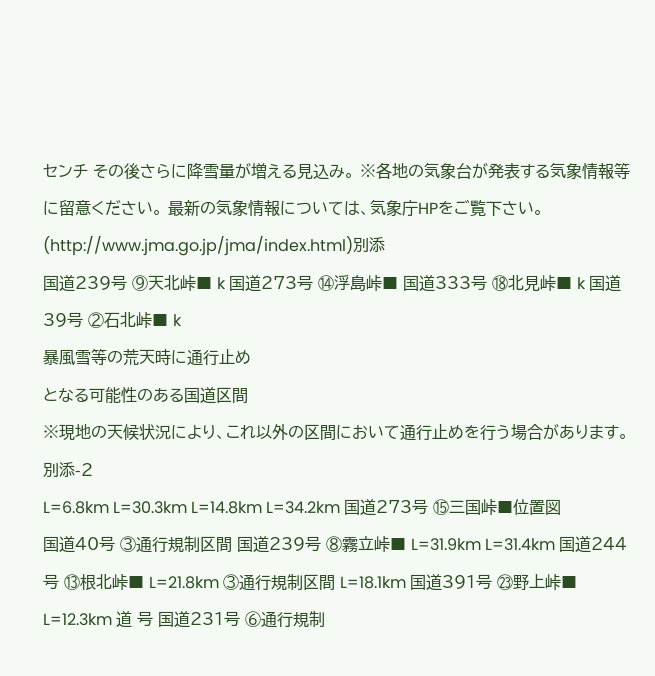センチ その後さらに降雪量が増える見込み。 ※各地の気象台が発表する気象情報等に留意ください。 最新の気象情報については、気象庁HPをご覧下さい。 (http://www.jma.go.jp/jma/index.html)別添
国道239号 ⑨天北峠■ k 国道273号 ⑭浮島峠■ 国道333号 ⑱北見峠■ k 国道39号 ②石北峠■ k
暴風雪等の荒天時に通行止め
となる可能性のある国道区間
※現地の天候状況により、これ以外の区間において通行止めを行う場合があります。
別添-2
L=6.8km L=30.3km L=14.8km L=34.2km 国道273号 ⑮三国峠■位置図
国道40号 ③通行規制区間 国道239号 ⑧霧立峠■ L=31.9km L=31.4km 国道244号 ⑬根北峠■ L=21.8km ③通行規制区間 L=18.1km 国道391号 ㉓野上峠■ L=12.3km 道 号 国道231号 ⑥通行規制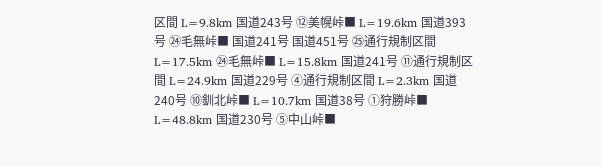区間 L=9.8km 国道243号 ⑫美幌峠■ L=19.6km 国道393号 ㉔毛無峠■ 国道241号 国道451号 ㉕通行規制区間 L=17.5km ㉔毛無峠■ L=15.8km 国道241号 ⑪通行規制区間 L=24.9km 国道229号 ④通行規制区間 L=2.3km 国道240号 ⑩釧北峠■ L=10.7km 国道38号 ①狩勝峠■ L=48.8km 国道230号 ⑤中山峠■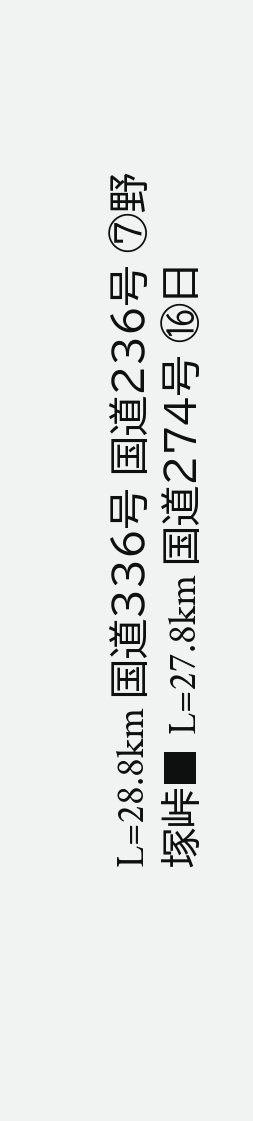L=28.8km 国道336号 国道236号 ⑦野塚峠■ L=27.8km 国道274号 ⑯日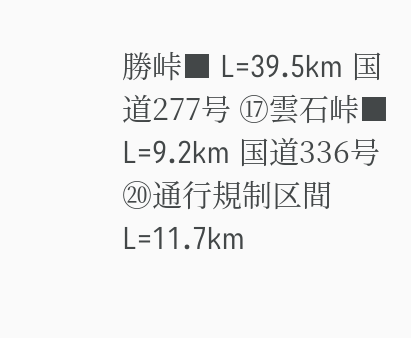勝峠■ L=39.5km 国道277号 ⑰雲石峠■ L=9.2km 国道336号 ⑳通行規制区間 L=11.7km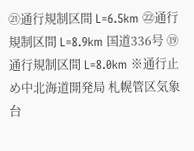㉑通行規制区間 L=6.5km ㉒通行規制区間 L=8.9km 国道336号 ⑲通行規制区間 L=8.0km ※通行止め中北海道開発局 札幌管区気象台